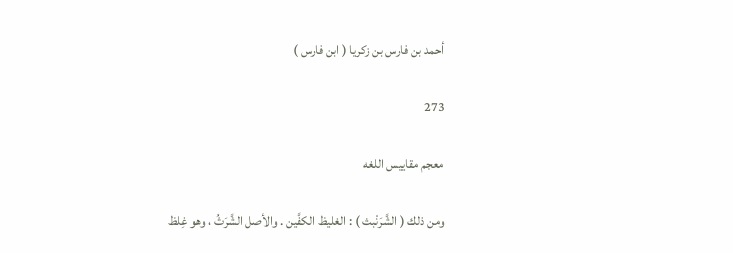أحمد بن فارس بن زكريا ( ابن فارس )

273

معجم مقاييس اللغه

ومن ذلك ( الشَّرَنْبث ) : الغليظ الكفَّين . والأصل الشَّرَثُ ، وهو غِلظ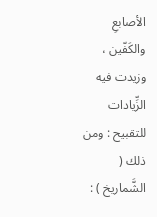الأصابعِ والكَفّين ، وزيدت فيه الزِّيادات للتقبيح : ومن ذلك ( الشَّماريخ ) :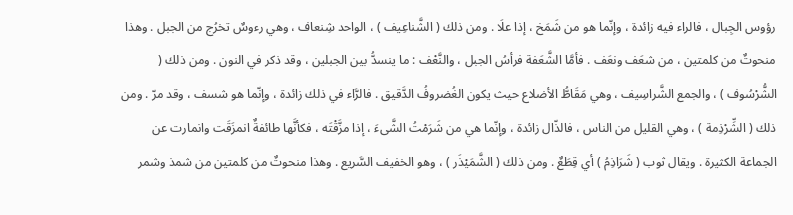رؤوس الجِبال ، فالراء فيه زائدة ، وإنّما هو من شَمَخ ، إذا علَا . ومن ذلك ( الشَّناعِيف ) ، الواحد شِنعاف ، وهي رءوسٌ تخرُج من الجبل . وهذا منحوتٌ من كلمتين ، من شعَف ونعَف . فأمَّا الشَّعَفة فرأسُ الجبل ، والنَّعْف : ما ينسدُّ بين الجبلين ، وقد ذكر في النون . ومن ذلك ( الشُّرْسُوف ) ، والجمع الشَّراسِيف ، وهي مَقَاطُّ الأضلاع حيث يكون الغُضروفُ الدَّقيق . فالرَّاء في ذلك زائدة ، وإنّما هو شسف ، وقد مرّ . ومن ذلك ( الشِّرْذِمة ) ، وهي القليل من الناس ، فالذّال زائدة ، وإنّما هي من شَرَمْتُ الشَّىءَ ، إذا مزَّقْتَه ، فكأنَّها طائفةٌ انمزَقَت وانمارت عن الجماعة الكثيرة . ويقال ثوب ( شَرَاذِمُ ) أي قِطَعٌ . ومن ذلك ( الشَّمَيْذَر ) ، وهو الخفيف السَّريع . وهذا منحوتٌ من كلمتين من شمذ وشمر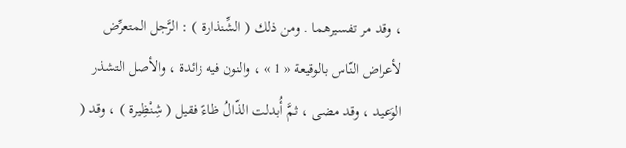، وقد مر تفسيرهما . ومن ذلك ( الشِّنذارة ) : الرَّجل المتعرِّض لأعراض النّاس بالوقيعة « 1 » ، والنون فيه زائدة ، والأصل التشذر الوَعيد ، وقد مضى ، ثمَّ أُبدلت الذّالُ ظاءً فقيل ( شِنْظِيرة ) ، وقد (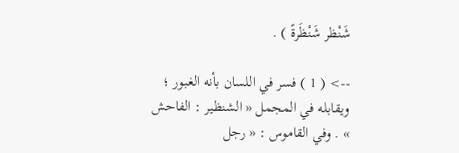شَنْظر شَنْظَرةً ) .

--> ( 1 ) فسر في اللسان بأنه الغبور ؛ ويقابله في المجمل « الشنظير : الفاحش » . وفي القاموس : « رجل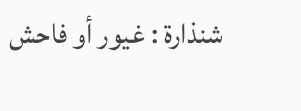شنذارة : غيور أو فاحش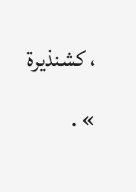، كشنذيرة » .